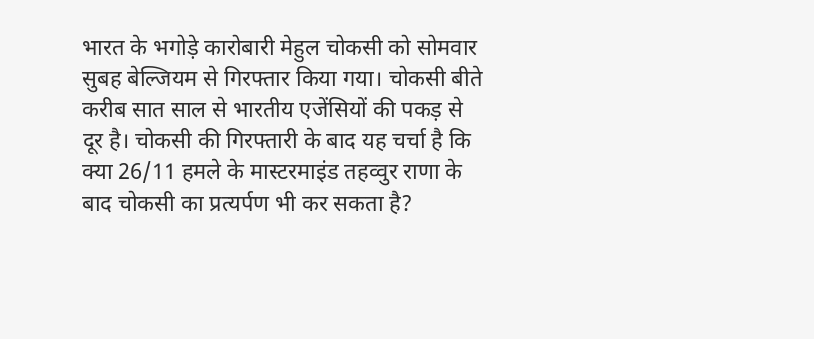भारत के भगोड़े कारोबारी मेहुल चोकसी को सोमवार सुबह बेल्जियम से गिरफ्तार किया गया। चोकसी बीते करीब सात साल से भारतीय एजेंसियों की पकड़ से दूर है। चोकसी की गिरफ्तारी के बाद यह चर्चा है कि क्या 26/11 हमले के मास्टरमाइंड तहव्वुर राणा के बाद चोकसी का प्रत्यर्पण भी कर सकता है?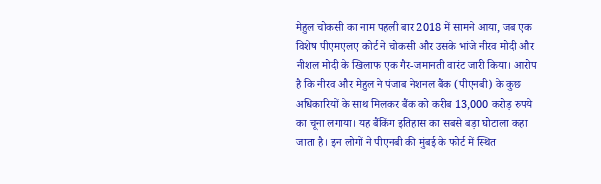मेहुल चोकसी का नाम पहली बार 2018 में सामने आया, जब एक विशेष पीएमएलए कोर्ट ने चोकसी और उसके भांजे नीरव मोदी और नीशल मोदी के खिलाफ एक गैर-जमानती वारंट जारी किया। आरोप है कि नीरव और मेहुल ने पंजाब नेशनल बैंक (पीएनबी) के कुछ अधिकारियों के साथ मिलकर बैंक को करीब 13,000 करोड़ रुपये का चूना लगाया। यह बैंकिंग इतिहास का सबसे बड़ा घोटाला कहा जाता है। इन लोगों ने पीएनबी की मुंबई के फोर्ट में स्थित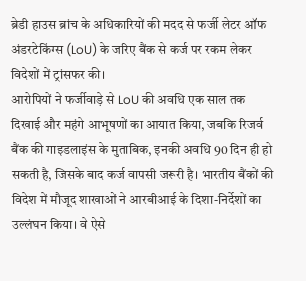ब्रेडी हाउस ब्रांच के अधिकारियों की मदद से फर्जी लेटर ऑफ अंडरटेकिंग्स (LoU) के जरिए बैंक से कर्ज पर रकम लेकर विदेशों में ट्रांसफर की।
आरोपियों ने फर्जीवाड़े से LoU की अवधि एक साल तक दिखाई और महंगे आभूषणों का आयात किया, जबकि रिजर्व बैंक की गाइडलाइंस के मुताबिक, इनकी अवधि 90 दिन ही हो सकती है, जिसके बाद कर्ज वापसी जरूरी है। भारतीय बैंकों की विदेश में मौजूद शाखाओं ने आरबीआई के दिशा-निर्देशों का उल्लंघन किया। वे ऐसे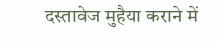दस्तावेज मुहैया कराने में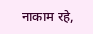नाकाम रहे,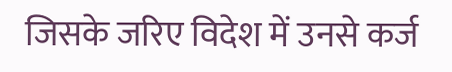जिसके जरिए विदेश में उनसे कर्ज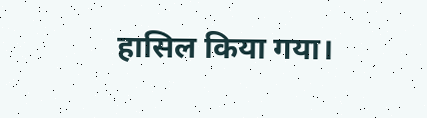हासिल किया गया।